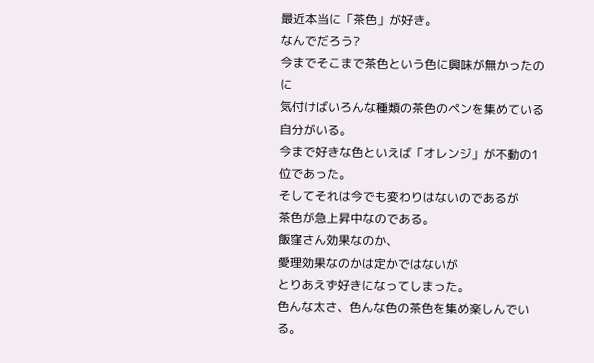最近本当に「茶色」が好き。
なんでだろう?
今までそこまで茶色という色に興味が無かったのに
気付けばいろんな種類の茶色のペンを集めている自分がいる。
今まで好きな色といえば「オレンジ」が不動の1位であった。
そしてそれは今でも変わりはないのであるが
茶色が急上昇中なのである。
飯窪さん効果なのか、
愛理効果なのかは定かではないが
とりあえず好きになってしまった。
色んな太さ、色んな色の茶色を集め楽しんでいる。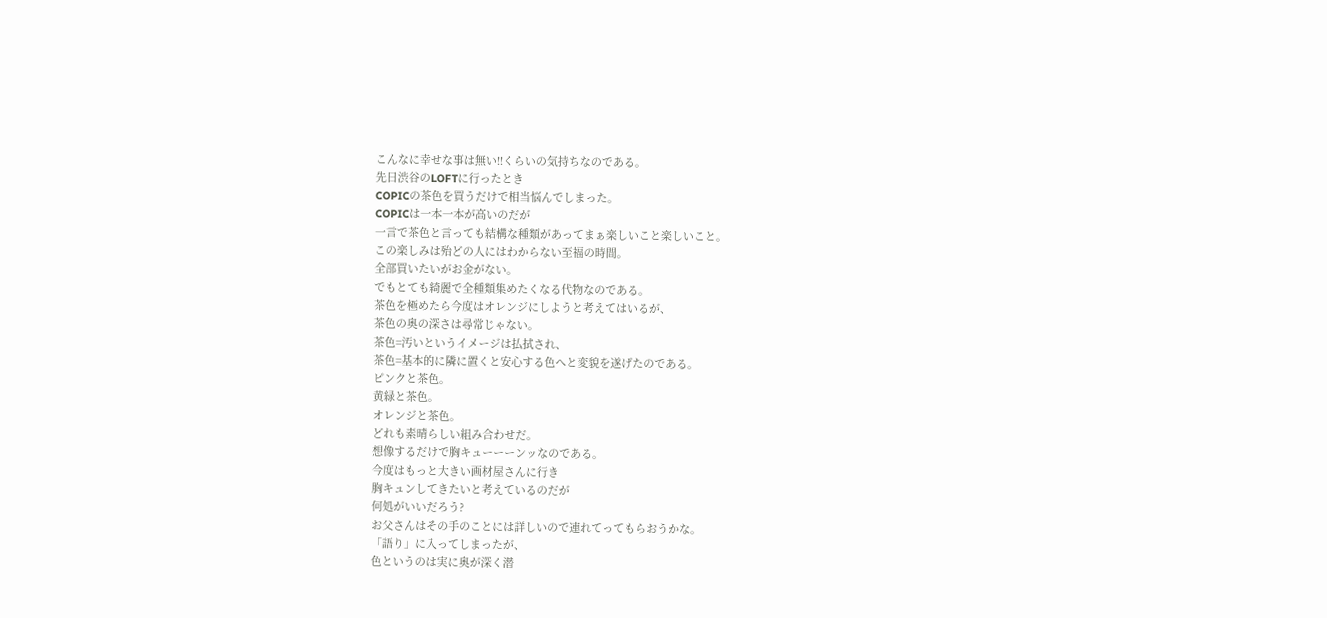こんなに幸せな事は無い!!くらいの気持ちなのである。
先日渋谷のLOFTに行ったとき
COPICの茶色を買うだけで相当悩んでしまった。
COPICは一本一本が高いのだが
一言で茶色と言っても結構な種類があってまぁ楽しいこと楽しいこと。
この楽しみは殆どの人にはわからない至福の時間。
全部買いたいがお金がない。
でもとても綺麗で全種類集めたくなる代物なのである。
茶色を極めたら今度はオレンジにしようと考えてはいるが、
茶色の奥の深さは尋常じゃない。
茶色=汚いというイメージは払拭され、
茶色=基本的に隣に置くと安心する色へと変貌を遂げたのである。
ピンクと茶色。
黄緑と茶色。
オレンジと茶色。
どれも素晴らしい組み合わせだ。
想像するだけで胸キューーーンッなのである。
今度はもっと大きい画材屋さんに行き
胸キュンしてきたいと考えているのだが
何処がいいだろう?
お父さんはその手のことには詳しいので連れてってもらおうかな。
「語り」に入ってしまったが、
色というのは実に奥が深く潜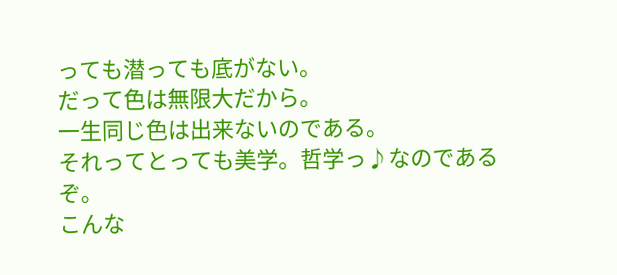っても潜っても底がない。
だって色は無限大だから。
一生同じ色は出来ないのである。
それってとっても美学。哲学っ♪なのであるぞ。
こんな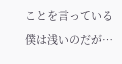ことを言っている僕は浅いのだが…